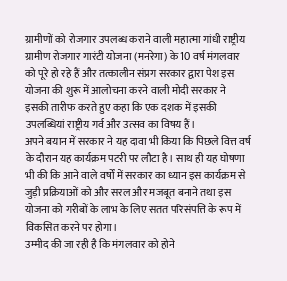ग्रामीणों को रोजगार उपलब्ध कराने वाली महात्मा गांधी राष्ट्रीय ग्रामीण रोजगार गारंटी योजना (मनरेगा) के 10 वर्ष मंगलवार को पूरे हो रहे हैं और तत्कालीन संप्रग सरकार द्वारा पेश इस योजना की शुरू में आलोचना करने वाली मोदी सरकार ने इसकी तारीफ करते हुए कहा कि एक दशक में इसकी उपलब्धियां राष्ट्रीय गर्व और उत्सव का विषय हैं।
अपने बयान में सरकार ने यह दावा भी किया कि पिछले वित्त वर्ष के दौरान यह कार्यक्रम पटरी पर लौटा है। साथ ही यह घोषणा भी की कि आने वाले वर्षों में सरकार का ध्यान इस कार्यक्रम से जुड़ी प्रक्रियाओं को और सरल और मजबूत बनाने तथा इस योजना को गरीबों के लाभ के लिए सतत परिसंपत्ति के रूप में विकसित करने पर होगा।
उम्मीद की जा रही है कि मंगलवार को होने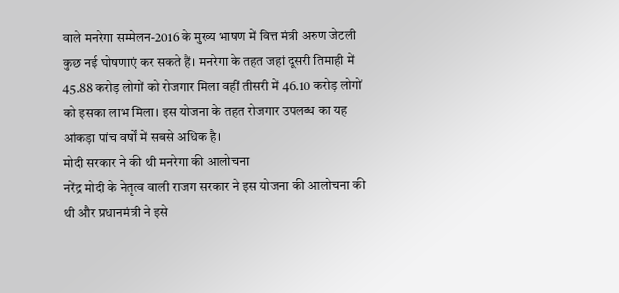वाले मनरेगा सम्मेलन-2016 के मुख्य भाषण में वित्त मंत्री अरुण जेटली कुछ नई घोषणाएं कर सकते हैं। मनरेगा के तहत जहां दूसरी तिमाही में 45.88 करोड़ लोगों को रोजगार मिला वहीं तीसरी में 46.10 करोड़ लोगों को इसका लाभ मिला। इस योजना के तहत रोजगार उपलब्ध का यह आंकड़ा पांच वर्षों में सबसे अधिक है।
मोदी सरकार ने की थी मनरेगा की आलोचना
नरेंद्र मोदी के नेतृत्व वाली राजग सरकार ने इस योजना की आलोचना की थी और प्रधानमंत्री ने इसे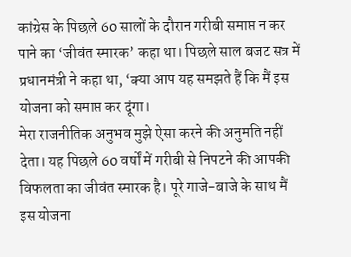कांग्रेस के पिछले 60 सालों के दौरान गरीबी समाप्त न कर पाने का ‘जीवंत स्मारक’ कहा था। पिछले साल बजट सत्र में प्रधानमंत्री ने कहा था, ‘क्या आप यह समझते हैं कि मैं इस योजना को समाप्त कर दूंगा।
मेरा राजनीतिक अनुभव मुझे ऐसा करने की अनुमति नहीं देता। यह पिछले 60 वर्षों में गरीबी से निपटने की आपकी विफलता का जीवंत स्मारक है। पूरे गाजे-बाजे के साथ मैं इस योजना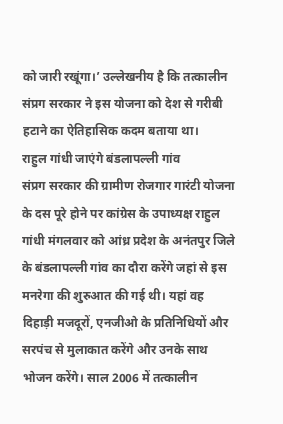को जारी रखूंगा।’ उल्लेखनीय है कि तत्कालीन संप्रग सरकार ने इस योजना को देश से गरीबी हटाने का ऐतिहासिक कदम बताया था।
राहुल गांधी जाएंगे बंडलापल्ली गांव
संप्रग सरकार की ग्रामीण रोजगार गारंटी योजना के दस पूरे होने पर कांग्रेस के उपाध्यक्ष राहुल गांधी मंगलवार को आंध्र प्रदेश के अनंतपुर जिले के बंडलापल्ली गांव का दौरा करेंगे जहां से इस मनरेगा की शुरुआत की गई थी। यहां वह दिहाड़ी मजदूरों, एनजीओ के प्रतिनिधियों और सरपंच से मुलाकात करेंगे और उनके साथ भोजन करेंगे। साल 2006 में तत्कालीन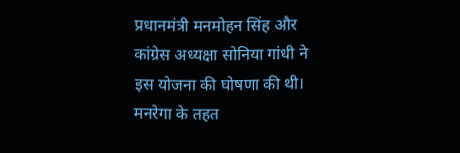प्रधानमंत्री मनमोहन सिंह और कांग्रेस अध्यक्षा सोनिया गांधी ने इस योजना की घोषणा की थी।
मनरेगा के तहत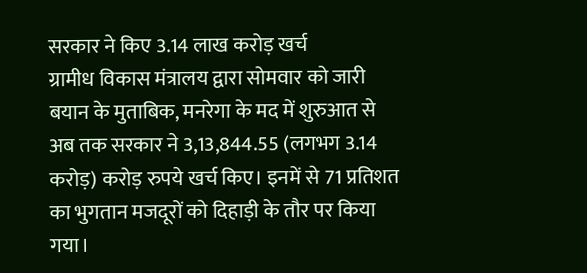सरकार ने किए 3.14 लाख करोड़ खर्च
ग्रामीध विकास मंत्रालय द्वारा सोमवार को जारी बयान के मुताबिक, मनरेगा के मद में शुरुआत से अब तक सरकार ने 3,13,844.55 (लगभग 3.14 करोड़) करोड़ रुपये खर्च किए। इनमें से 71 प्रतिशत का भुगतान मजदूरों को दिहाड़ी के तौर पर किया गया।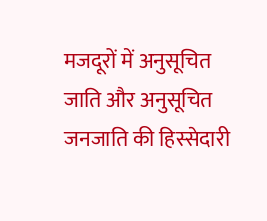मजदूरों में अनुसूचित जाति और अनुसूचित जनजाति की हिस्सेदारी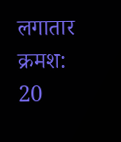लगातार क्रमश: 20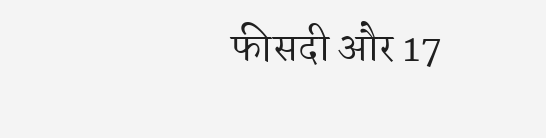फीसदी और 17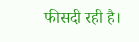फीसदी रही है।